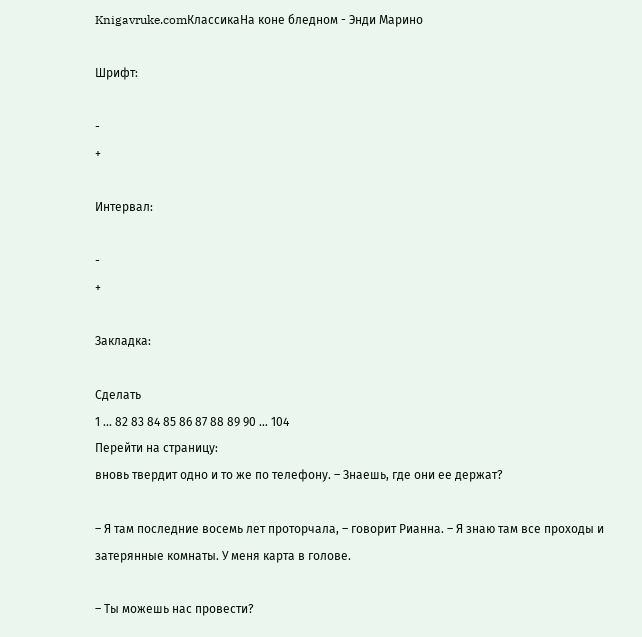Knigavruke.comКлассикаНа коне бледном - Энди Марино

Шрифт:

-
+

Интервал:

-
+

Закладка:

Сделать
1 ... 82 83 84 85 86 87 88 89 90 ... 104
Перейти на страницу:
вновь твердит одно и то же по телефону. – Знаешь, где они ее держат?

– Я там последние восемь лет проторчала, – говорит Рианна. – Я знаю там все проходы и затерянные комнаты. У меня карта в голове.

– Ты можешь нас провести?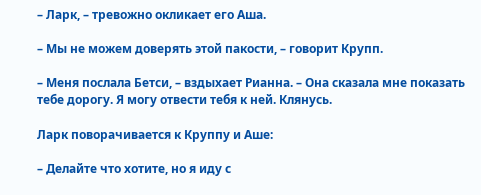– Ларк, – тревожно окликает его Аша.

– Мы не можем доверять этой пакости, – говорит Крупп.

– Меня послала Бетси, – вздыхает Рианна. – Она сказала мне показать тебе дорогу. Я могу отвести тебя к ней. Клянусь.

Ларк поворачивается к Круппу и Аше:

– Делайте что хотите, но я иду с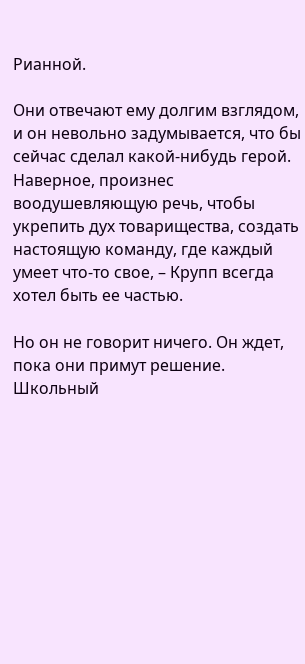Рианной.

Они отвечают ему долгим взглядом, и он невольно задумывается, что бы сейчас сделал какой-нибудь герой. Наверное, произнес воодушевляющую речь, чтобы укрепить дух товарищества, создать настоящую команду, где каждый умеет что-то свое, – Крупп всегда хотел быть ее частью.

Но он не говорит ничего. Он ждет, пока они примут решение. Школьный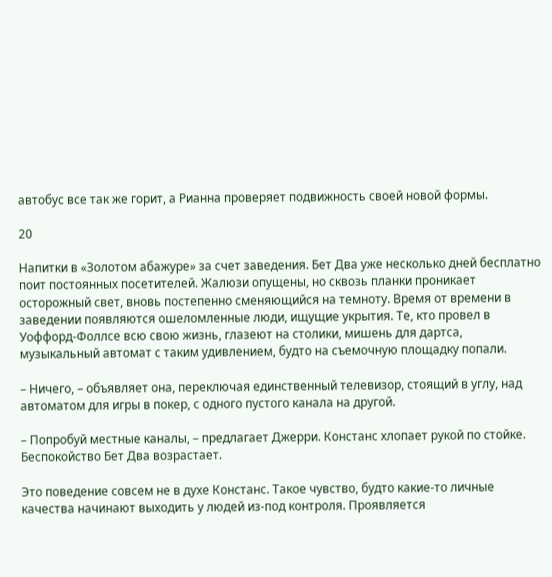автобус все так же горит, а Рианна проверяет подвижность своей новой формы.

20

Напитки в «Золотом абажуре» за счет заведения. Бет Два уже несколько дней бесплатно поит постоянных посетителей. Жалюзи опущены, но сквозь планки проникает осторожный свет, вновь постепенно сменяющийся на темноту. Время от времени в заведении появляются ошеломленные люди, ищущие укрытия. Те, кто провел в Уоффорд-Фоллсе всю свою жизнь, глазеют на столики, мишень для дартса, музыкальный автомат с таким удивлением, будто на съемочную площадку попали.

– Ничего, – объявляет она, переключая единственный телевизор, стоящий в углу, над автоматом для игры в покер, с одного пустого канала на другой.

– Попробуй местные каналы, – предлагает Джерри. Констанс хлопает рукой по стойке. Беспокойство Бет Два возрастает.

Это поведение совсем не в духе Констанс. Такое чувство, будто какие-то личные качества начинают выходить у людей из-под контроля. Проявляется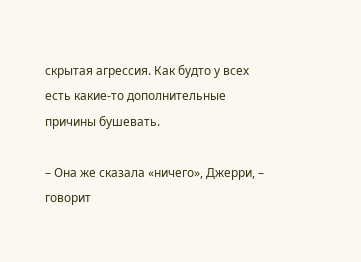скрытая агрессия. Как будто у всех есть какие-то дополнительные причины бушевать.

– Она же сказала «ничего», Джерри, – говорит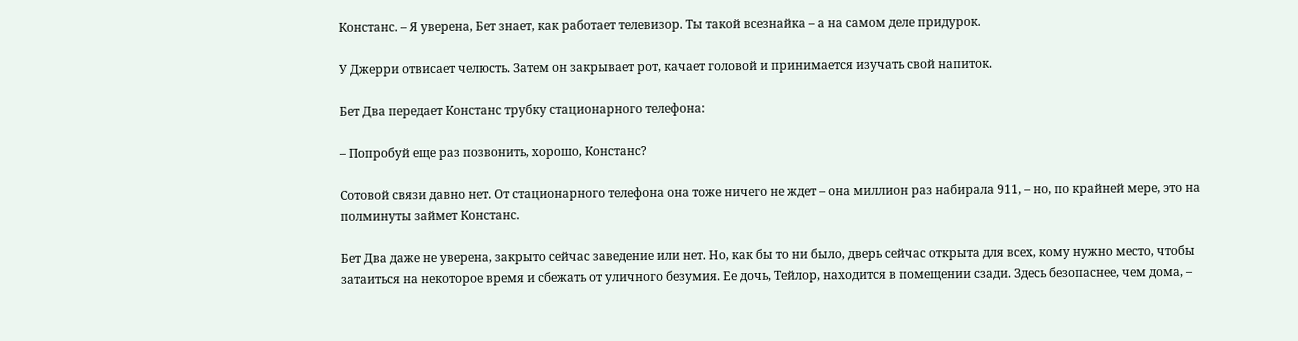Констанс. – Я уверена, Бет знает, как работает телевизор. Ты такой всезнайка – а на самом деле придурок.

У Джерри отвисает челюсть. Затем он закрывает рот, качает головой и принимается изучать свой напиток.

Бет Два передает Констанс трубку стационарного телефона:

– Попробуй еще раз позвонить, хорошо, Констанс?

Сотовой связи давно нет. От стационарного телефона она тоже ничего не ждет – она миллион раз набирала 911, – но, по крайней мере, это на полминуты займет Констанс.

Бет Два даже не уверена, закрыто сейчас заведение или нет. Но, как бы то ни было, дверь сейчас открыта для всех, кому нужно место, чтобы затаиться на некоторое время и сбежать от уличного безумия. Ее дочь, Тейлор, находится в помещении сзади. Здесь безопаснее, чем дома, –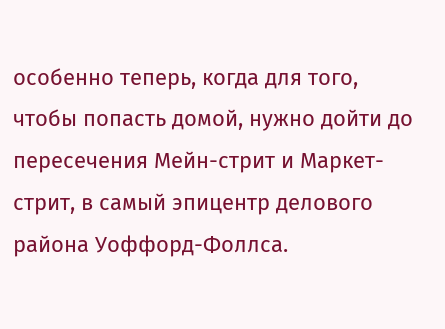особенно теперь, когда для того, чтобы попасть домой, нужно дойти до пересечения Мейн-стрит и Маркет-стрит, в самый эпицентр делового района Уоффорд-Фоллса.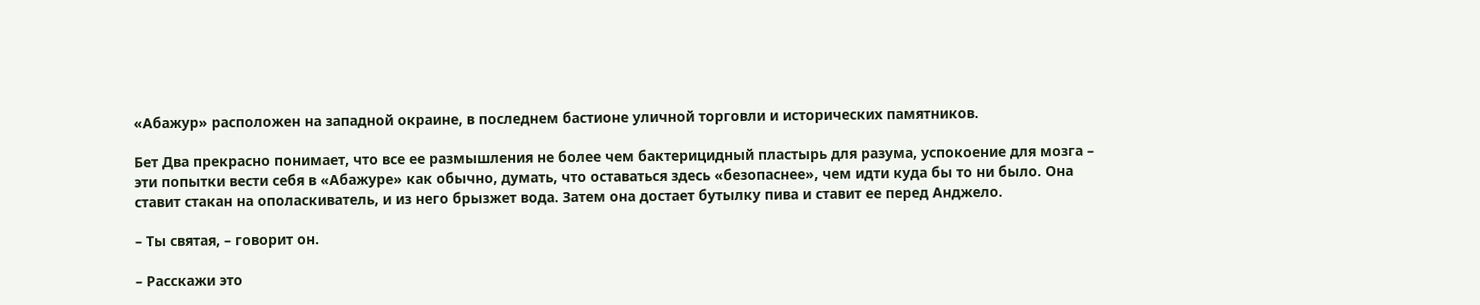«Абажур» расположен на западной окраине, в последнем бастионе уличной торговли и исторических памятников.

Бет Два прекрасно понимает, что все ее размышления не более чем бактерицидный пластырь для разума, успокоение для мозга – эти попытки вести себя в «Абажуре» как обычно, думать, что оставаться здесь «безопаснее», чем идти куда бы то ни было. Она ставит стакан на ополаскиватель, и из него брызжет вода. Затем она достает бутылку пива и ставит ее перед Анджело.

– Ты святая, – говорит он.

– Расскажи это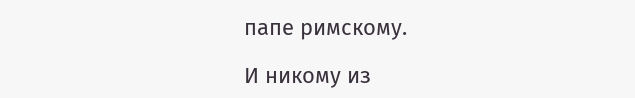папе римскому.

И никому из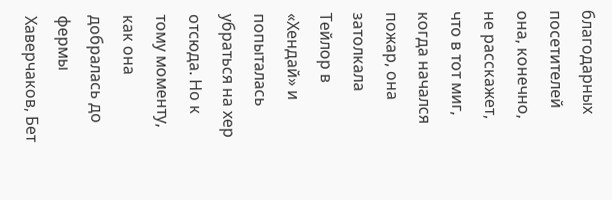благодарных посетителей она, конечно, не расскажет, что в тот миг, когда начался пожар, она затолкала Тейлор в «Хендай» и попыталась убраться на хер отсюда. Но к тому моменту, как она добралась до фермы Хаверчаков, Бет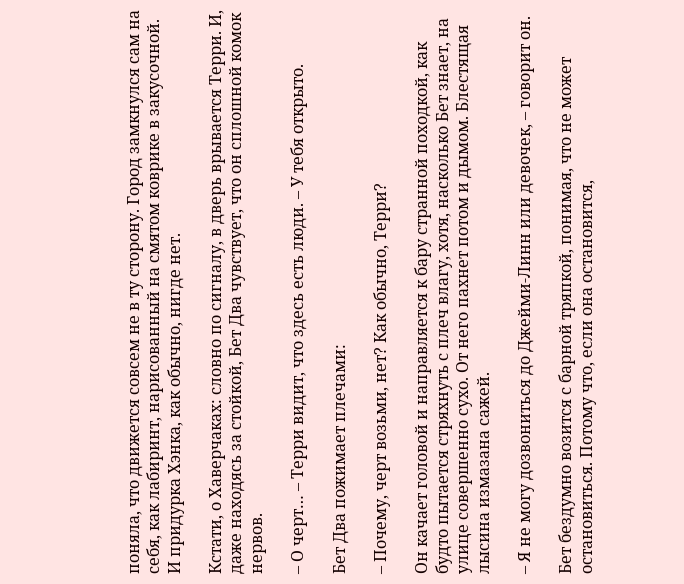поняла, что движется совсем не в ту сторону. Город замкнулся сам на себя, как лабиринт, нарисованный на смятом коврике в закусочной. И придурка Хэнка, как обычно, нигде нет.

Кстати, о Хаверчаках: словно по сигналу, в дверь врывается Терри. И, даже находясь за стойкой, Бет Два чувствует, что он сплошной комок нервов.

– О черт… – Терри видит, что здесь есть люди. – У тебя открыто.

Бет Два пожимает плечами:

– Почему, черт возьми, нет? Как обычно, Терри?

Он качает головой и направляется к бару странной походкой, как будто пытается стряхнуть с плеч влагу, хотя, насколько Бет знает, на улице совершенно сухо. От него пахнет потом и дымом. Блестящая лысина измазана сажей.

– Я не могу дозвониться до Джейми-Линн или девочек, – говорит он.

Бет бездумно возится с барной тряпкой, понимая, что не может остановиться. Потому что, если она остановится,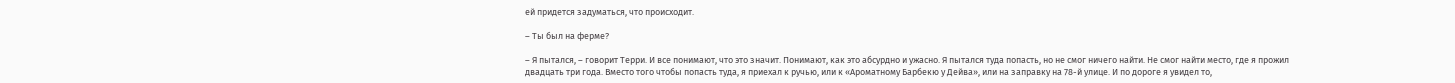ей придется задуматься, что происходит.

– Ты был на ферме?

– Я пытался, – говорит Терри. И все понимают, что это значит. Понимают, как это абсурдно и ужасно. Я пытался туда попасть, но не смог ничего найти. Не смог найти место, где я прожил двадцать три года. Вместо того чтобы попасть туда, я приехал к ручью, или к «Ароматному Барбекю у Дейва», или на заправку на 78-й улице. И по дороге я увидел то,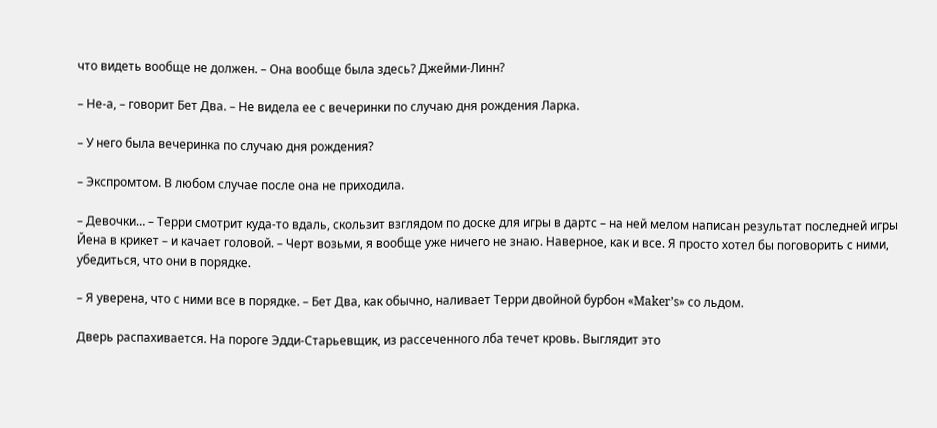что видеть вообще не должен. – Она вообще была здесь? Джейми-Линн?

– Не-а, – говорит Бет Два. – Не видела ее с вечеринки по случаю дня рождения Ларка.

– У него была вечеринка по случаю дня рождения?

– Экспромтом. В любом случае после она не приходила.

– Девочки… – Терри смотрит куда-то вдаль, скользит взглядом по доске для игры в дартс – на ней мелом написан результат последней игры Йена в крикет – и качает головой. – Черт возьми, я вообще уже ничего не знаю. Наверное, как и все. Я просто хотел бы поговорить с ними, убедиться, что они в порядке.

– Я уверена, что с ними все в порядке. – Бет Два, как обычно, наливает Терри двойной бурбон «Maker’s» со льдом.

Дверь распахивается. На пороге Эдди-Старьевщик, из рассеченного лба течет кровь. Выглядит это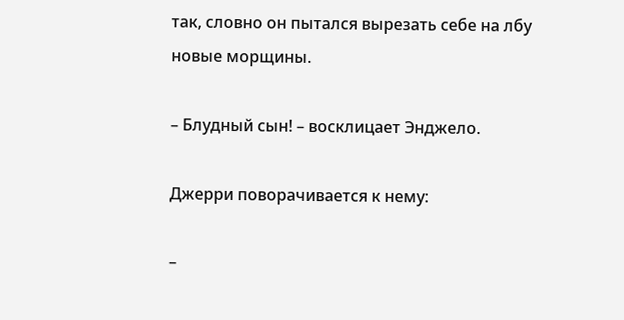так, словно он пытался вырезать себе на лбу новые морщины.

– Блудный сын! – восклицает Энджело.

Джерри поворачивается к нему:

–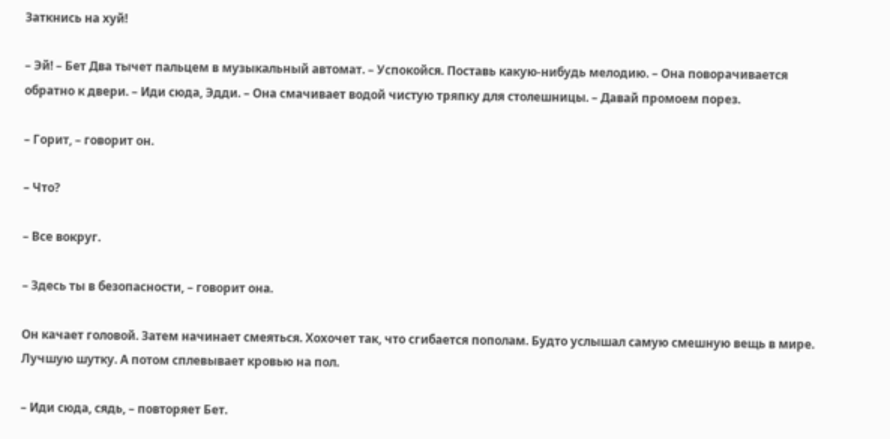Заткнись на хуй!

– Эй! – Бет Два тычет пальцем в музыкальный автомат. – Успокойся. Поставь какую-нибудь мелодию. – Она поворачивается обратно к двери. – Иди сюда, Эдди. – Она смачивает водой чистую тряпку для столешницы. – Давай промоем порез.

– Горит, – говорит он.

– Что?

– Все вокруг.

– Здесь ты в безопасности, – говорит она.

Он качает головой. Затем начинает смеяться. Хохочет так, что сгибается пополам. Будто услышал самую смешную вещь в мире. Лучшую шутку. А потом сплевывает кровью на пол.

– Иди сюда, сядь, – повторяет Бет.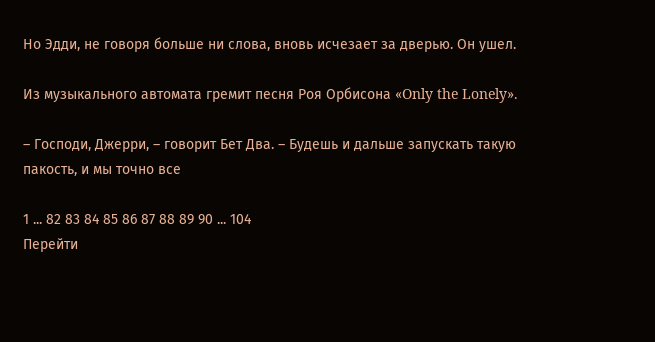Но Эдди, не говоря больше ни слова, вновь исчезает за дверью. Он ушел.

Из музыкального автомата гремит песня Роя Орбисона «Only the Lonely».

– Господи, Джерри, – говорит Бет Два. – Будешь и дальше запускать такую пакость, и мы точно все

1 ... 82 83 84 85 86 87 88 89 90 ... 104
Перейти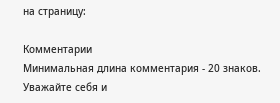на страницу:

Комментарии
Минимальная длина комментария - 20 знаков. Уважайте себя и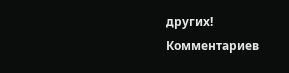других!
Комментариев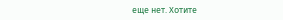еще нет. Хотите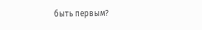быть первым?